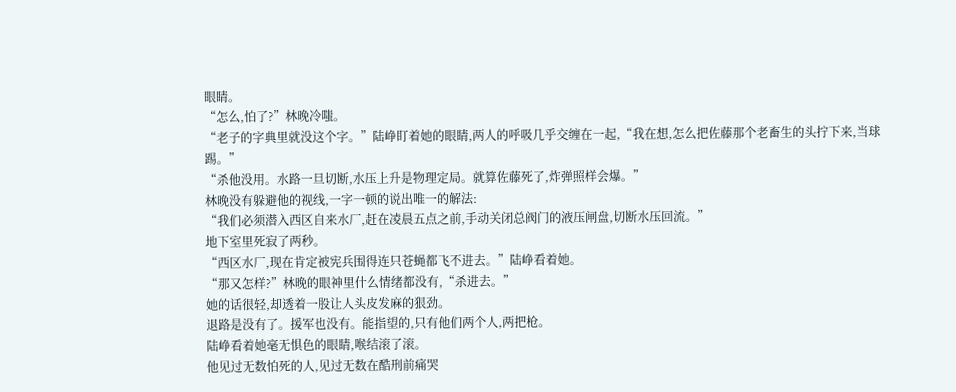眼睛。
“怎么,怕了?”林晚冷嗤。
“老子的字典里就没这个字。”陆峥盯着她的眼睛,两人的呼吸几乎交缠在一起,“我在想,怎么把佐藤那个老畜生的头拧下来,当球踢。”
“杀他没用。水路一旦切断,水压上升是物理定局。就算佐藤死了,炸弹照样会爆。”
林晚没有躲避他的视线,一字一顿的说出唯一的解法:
“我们必须潜入西区自来水厂,赶在凌晨五点之前,手动关闭总阀门的液压闸盘,切断水压回流。”
地下室里死寂了两秒。
“西区水厂,现在肯定被宪兵围得连只苍蝇都飞不进去。”陆峥看着她。
“那又怎样?”林晚的眼神里什么情绪都没有,“杀进去。”
她的话很轻,却透着一股让人头皮发麻的狠劲。
退路是没有了。援军也没有。能指望的,只有他们两个人,两把枪。
陆峥看着她毫无惧色的眼睛,喉结滚了滚。
他见过无数怕死的人,见过无数在酷刑前痛哭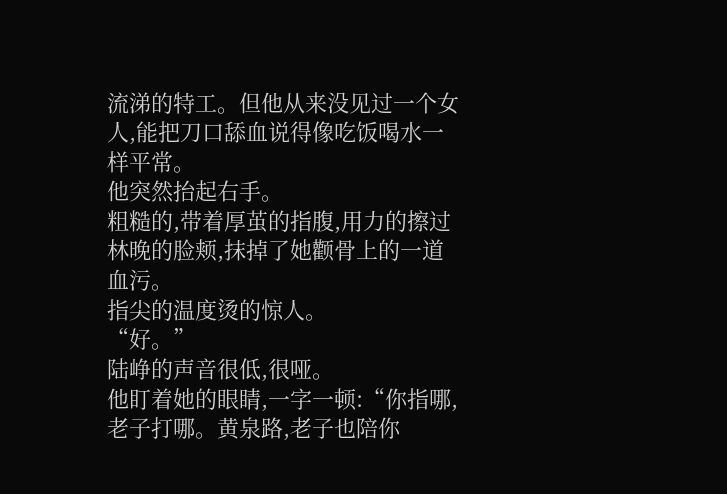流涕的特工。但他从来没见过一个女人,能把刀口舔血说得像吃饭喝水一样平常。
他突然抬起右手。
粗糙的,带着厚茧的指腹,用力的擦过林晚的脸颊,抹掉了她颧骨上的一道血污。
指尖的温度烫的惊人。
“好。”
陆峥的声音很低,很哑。
他盯着她的眼睛,一字一顿:“你指哪,老子打哪。黄泉路,老子也陪你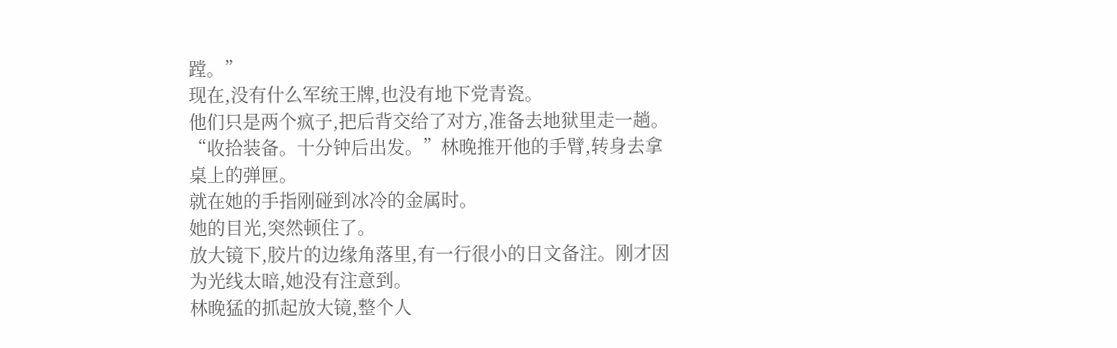蹚。”
现在,没有什么军统王牌,也没有地下党青瓷。
他们只是两个疯子,把后背交给了对方,准备去地狱里走一趟。
“收拾装备。十分钟后出发。”林晚推开他的手臂,转身去拿桌上的弹匣。
就在她的手指刚碰到冰冷的金属时。
她的目光,突然顿住了。
放大镜下,胶片的边缘角落里,有一行很小的日文备注。刚才因为光线太暗,她没有注意到。
林晚猛的抓起放大镜,整个人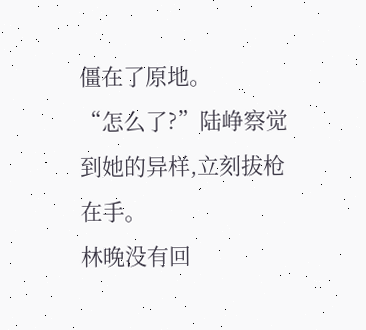僵在了原地。
“怎么了?”陆峥察觉到她的异样,立刻拔枪在手。
林晚没有回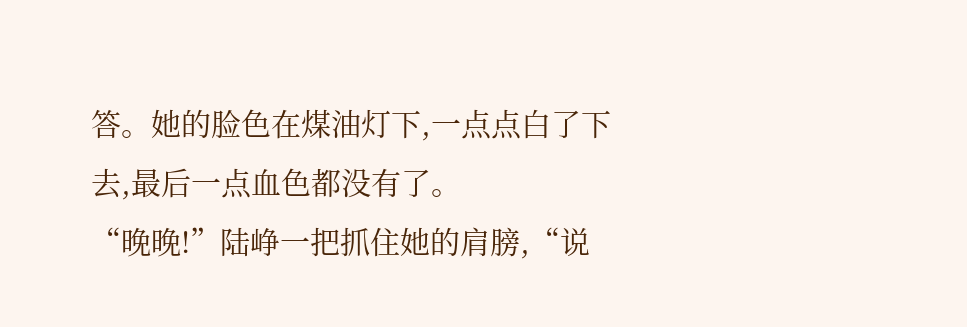答。她的脸色在煤油灯下,一点点白了下去,最后一点血色都没有了。
“晚晚!”陆峥一把抓住她的肩膀,“说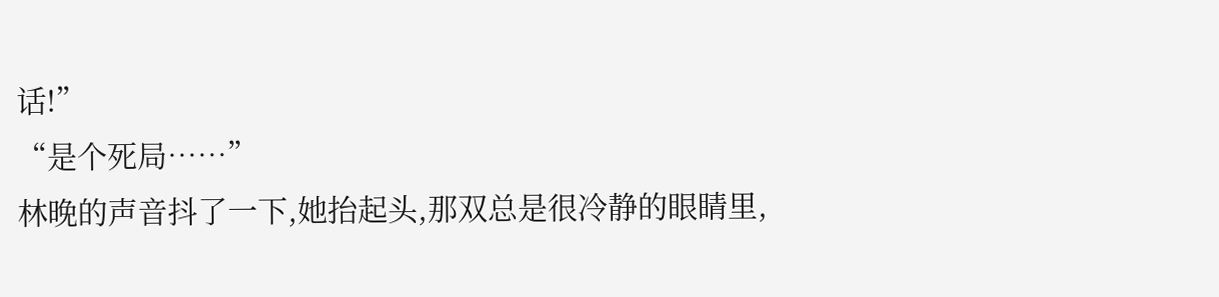话!”
“是个死局……”
林晚的声音抖了一下,她抬起头,那双总是很冷静的眼睛里,